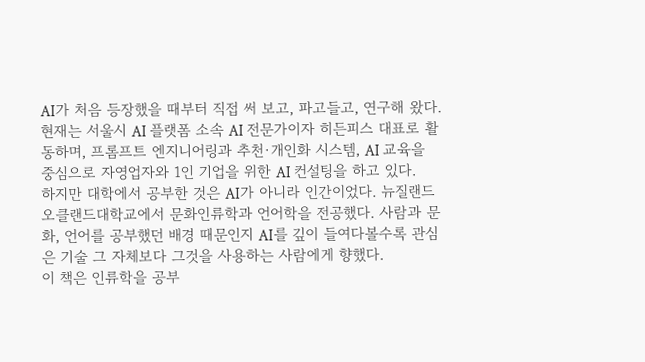AI가 처음 등장했을 때부터 직접 써 보고, 파고들고, 연구해 왔다. 현재는 서울시 AI 플랫폼 소속 AI 전문가이자 히든피스 대표로 활동하며, 프롬프트 엔지니어링과 추천·개인화 시스템, AI 교육을 중심으로 자영업자와 1인 기업을 위한 AI 컨설팅을 하고 있다.
하지만 대학에서 공부한 것은 AI가 아니라 인간이었다. 뉴질랜드 오클랜드대학교에서 문화인류학과 언어학을 전공했다. 사람과 문화, 언어를 공부했던 배경 때문인지 AI를 깊이 들여다볼수록 관심은 기술 그 자체보다 그것을 사용하는 사람에게 향했다.
이 책은 인류학을 공부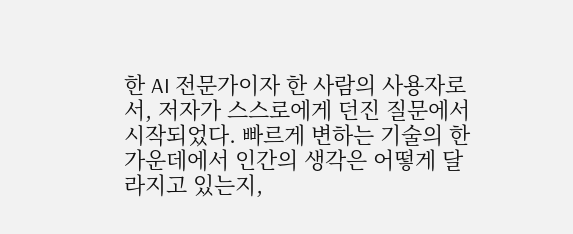한 AI 전문가이자 한 사람의 사용자로서, 저자가 스스로에게 던진 질문에서 시작되었다. 빠르게 변하는 기술의 한가운데에서 인간의 생각은 어떻게 달라지고 있는지,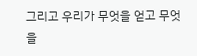그리고 우리가 무엇을 얻고 무엇을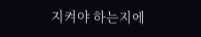지켜야 하는지에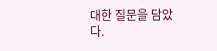대한 질문을 담았다.